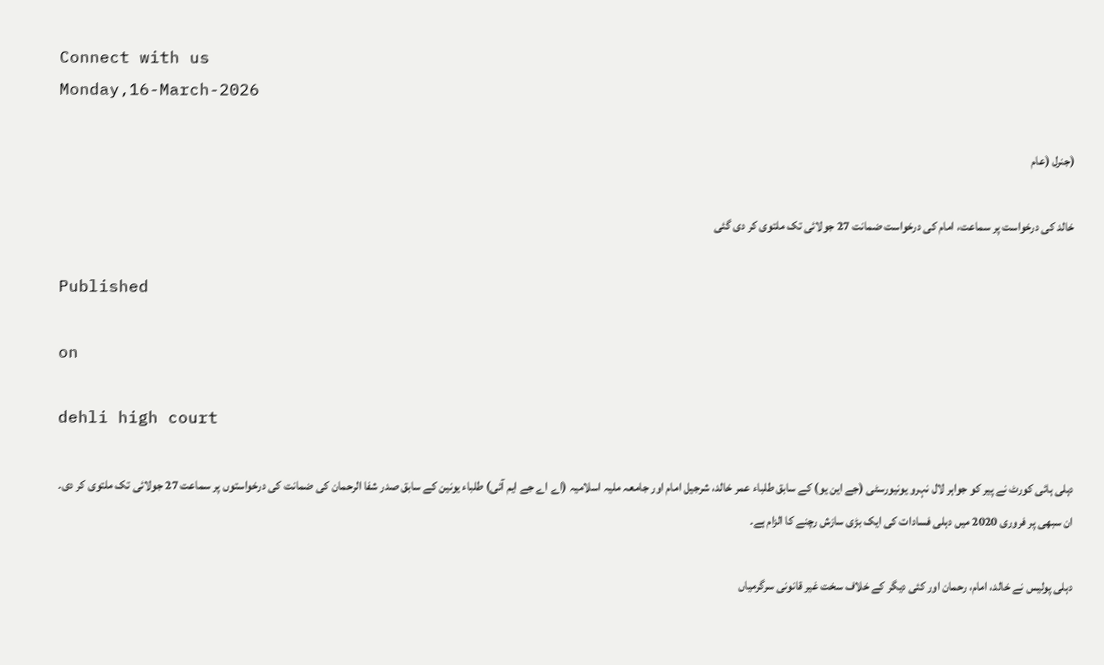Connect with us
Monday,16-March-2026

(جنرل (عام

خالد کی درخواست پر سماعت، امام کی درخواست ضمانت 27 جولائی تک ملتوی کر دی گئی

Published

on

dehli high court

دہلی ہائی کورٹ نے پیر کو جواہر لال نہرو یونیورسٹی (جے این یو) کے سابق طلباء عمر خالد، شرجیل امام اور جامعہ ملیہ اسلامیہ (اے اے جے ایم آئی) طلباء یونین کے سابق صدر شفا الرحمان کی ضمانت کی درخواستوں پر سماعت 27 جولائی تک ملتوی کر دی۔ ان سبھی پر فروری 2020 میں دہلی فسادات کی ایک بڑی سازش رچنے کا الزام ہے۔

دہلی پولیس نے خالد، امام، رحمان اور کئی دیگر کے خلاف سخت غیر قانونی سرگرمیاں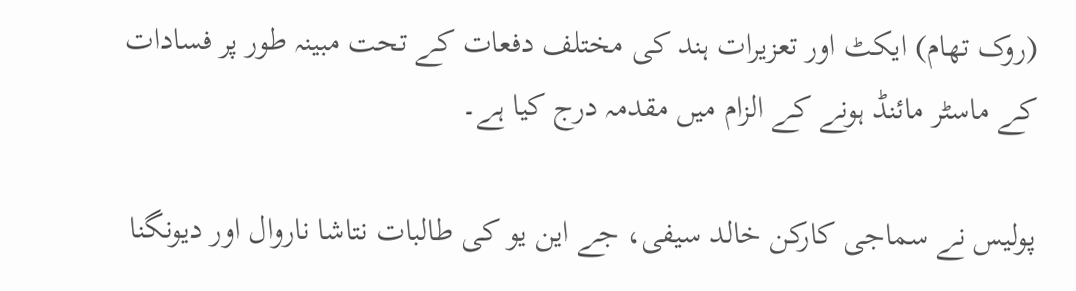(روک تھام) ایکٹ اور تعزیرات ہند کی مختلف دفعات کے تحت مبینہ طور پر فسادات کے ماسٹر مائنڈ ہونے کے الزام میں مقدمہ درج کیا ہے۔

پولیس نے سماجی کارکن خالد سیفی، جے این یو کی طالبات نتاشا ناروال اور دیونگنا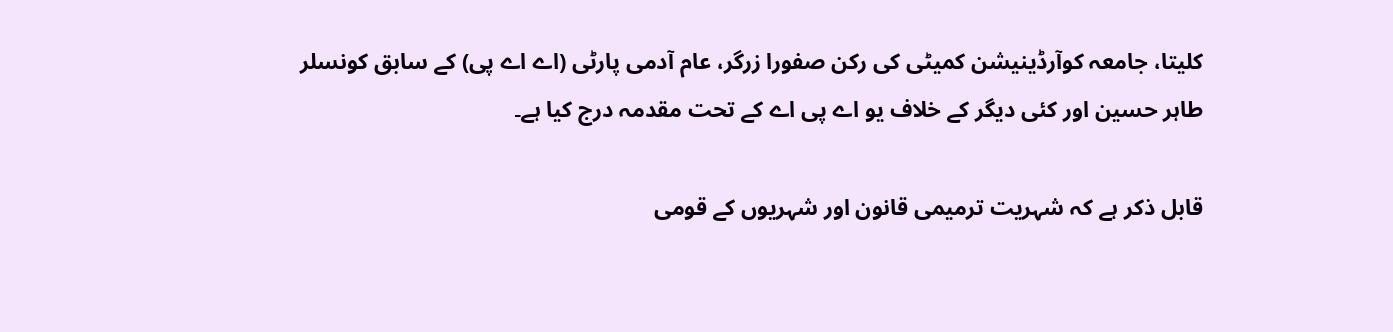کلیتا، جامعہ کوآرڈینیشن کمیٹی کی رکن صفورا زرگر، عام آدمی پارٹی (اے اے پی) کے سابق کونسلر طاہر حسین اور کئی دیگر کے خلاف یو اے پی اے کے تحت مقدمہ درج کیا ہے۔

قابل ذکر ہے کہ شہریت ترمیمی قانون اور شہریوں کے قومی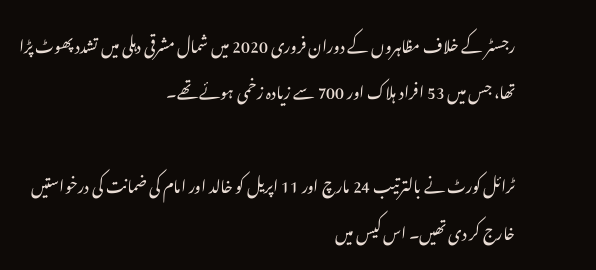رجسٹر کے خلاف مظاہروں کے دوران فروری 2020 میں شمال مشرقی دہلی میں تشدد پھوٹ پڑا تھا، جس میں 53 افراد ہلاک اور 700 سے زیادہ زخمی ہوئے تھے۔

ٹرائل کورٹ نے بالترتیب 24 مارچ اور 11 اپریل کو خالد اور امام کی ضمانت کی درخواستیں خارج کر دی تھیں۔ اس کیس میں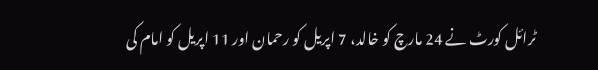ٹرائل کورٹ نے 24 مارچ کو خالد، 7 اپریل کو رحمان اور 11 اپریل کو امام کی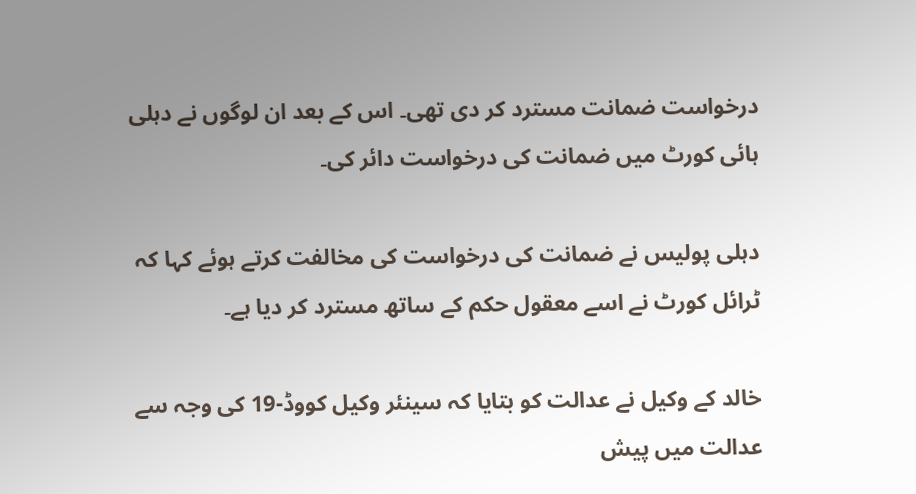درخواست ضمانت مسترد کر دی تھی۔ اس کے بعد ان لوگوں نے دہلی ہائی کورٹ میں ضمانت کی درخواست دائر کی۔

دہلی پولیس نے ضمانت کی درخواست کی مخالفت کرتے ہوئے کہا کہ ٹرائل کورٹ نے اسے معقول حکم کے ساتھ مسترد کر دیا ہے۔

خالد کے وکیل نے عدالت کو بتایا کہ سینئر وکیل کووڈ-19 کی وجہ سے عدالت میں پیش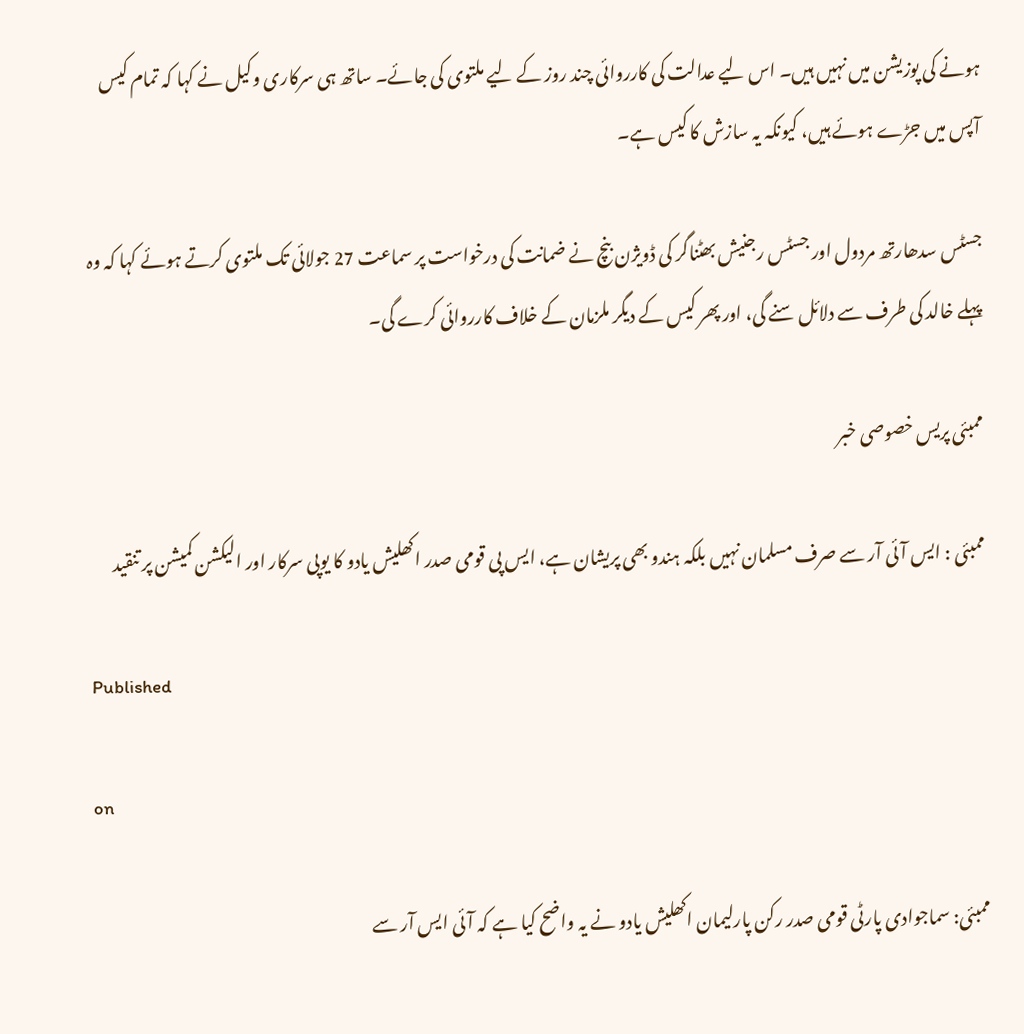ہونے کی پوزیشن میں نہیں ہیں۔ اس لیے عدالت کی کارروائی چند روز کے لیے ملتوی کی جائے۔ ساتھ ہی سرکاری وکیل نے کہا کہ تمام کیس آپس میں جڑے ہوئے ہیں، کیونکہ یہ سازش کا کیس ہے۔

جسٹس سدھارتھ مردول اور جسٹس رجنیش بھٹناگر کی ڈویژن بنچ نے ضمانت کی درخواست پر سماعت 27 جولائی تک ملتوی کرتے ہوئے کہا کہ وہ پہلے خالد کی طرف سے دلائل سنے گی، اور پھر کیس کے دیگر ملزمان کے خلاف کارروائی کرے گی۔

ممبئی پریس خصوصی خبر

ممبئی : ایس آئی آر سے صرف مسلمان نہیں بلکہ ہندو بھی پریشان ہے، ایس پی قومی صدر اکھلیش یادو کا یوپی سرکار اور الیکشن کمیشن پر تنقید

Published

on

ممبئی: سماجوادی پارٹی قومی صدر رکن پارلیمان اکھلیش یادو نے یہ واضح کیا ہے کہ آئی ایس آر سے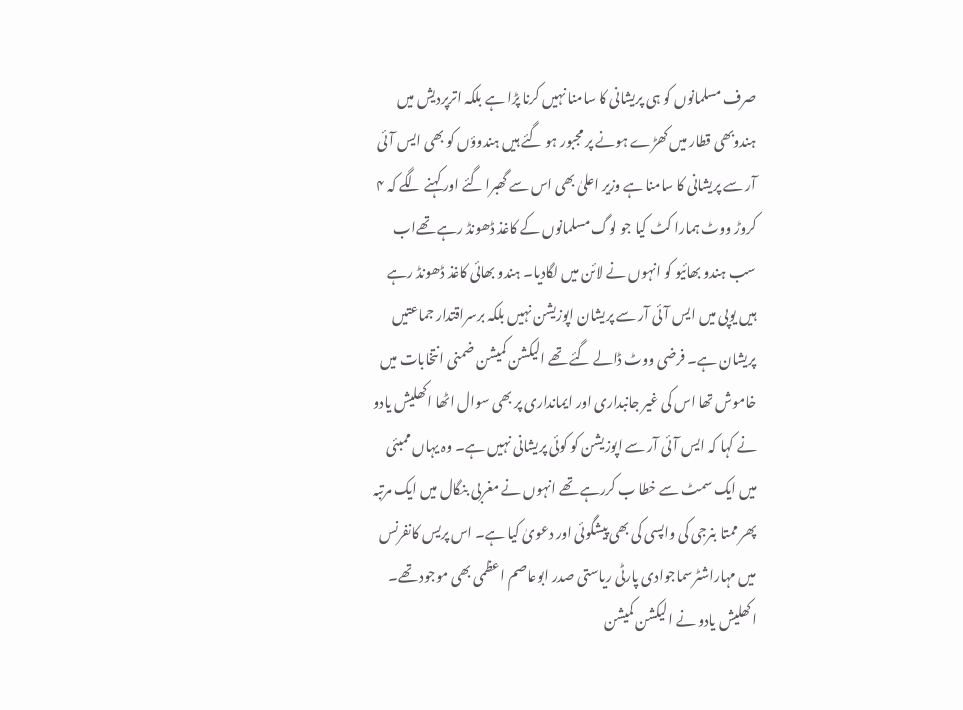صرف مسلمانوں کو ہی پریشانی کا سامنا نہیں کرنا پڑا ہے بلکہ اترپردیش میں ہندوبھی قطار میں کھڑے ہونے پر مجبور ہو گئے ہیں ہندوؤں کو بھی ایس آئی آر سے پریشانی کا سامنا ہے وزیر اعلیٰ بھی اس سے گھبرا گئے اور کہنے لگے کہ ۴ کروڑ ووٹ ہمارا کٹ کیا جو لوگ مسلمانوں کے کاغذ ڈھونڈ رہے تھےاب سب ہندو بھائیو کو انہوں نے لائن میں لگادیا۔ ہندو بھائی کاغذ ڈھونڈ رہے ہیں یوپی میں ایس آئی آر سے پریشان اپوزیشن نہیں بلکہ برسراقتدار جماعتیں پریشان ہے۔ فرضی ووٹ ڈالے گئے تھے الیکشن کمیشن ضمنی انتخابات میں خاموش تھا اس کی غیر جانبداری اور ایمانداری پر بھی سوال اٹھا اکھلیش یادو نے کہا کہ ایس آئی آر سے اپوزیشن کو کوئی پریشانی نہیں ہے۔ وہ یہاں ممبئی میں ایک سمٹ سے خطا ب کررہے تھے انہوں نے مغربی بنگال میں ایک مرتبہ پھر ممتا بنرجی کی واپسی کی بھی پیشگوئی اور دعویٰ کیا ہے۔ اس پریس کانفرنس میں مہاراشٹرسماجوادی پارٹی ریاستی صدر ابوعاصم اعظمی بھی موجود تھے۔ اکھلیش یادو نے الیکشن کمیشن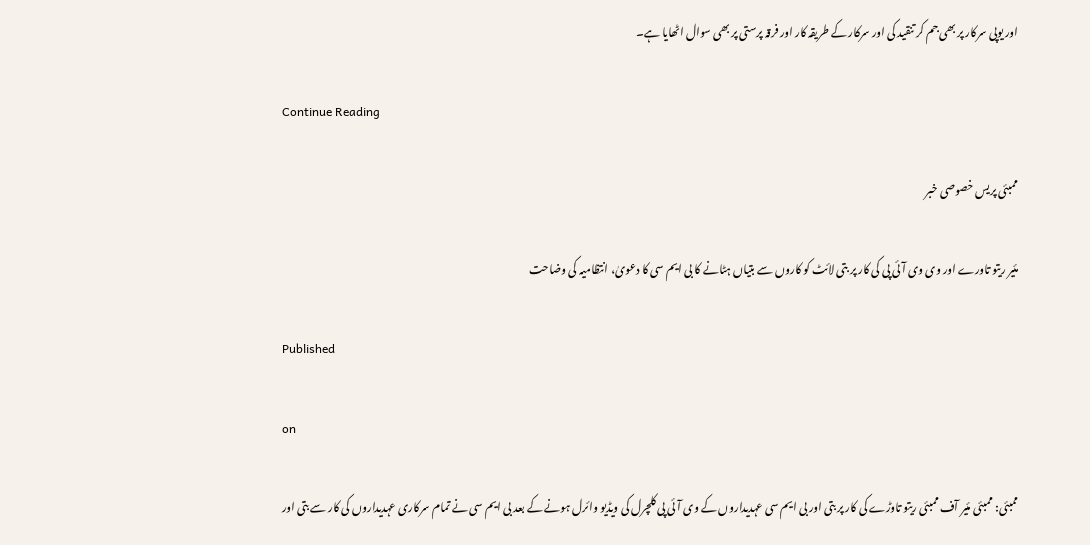اور یوپی سرکار پر بھی جم کر تنقید کی اور سرکار کے طریقہ کار اور فرقہ پرستی پر بھی سوال اٹھایا ہے۔

Continue Reading

ممبئی پریس خصوصی خبر

مئیر ریتو تاورے اور وی وی آئی پی کی کار پر بتی لائٹ کو کاروں سے بتیاں ہٹانے کا بی ایم سی کا دعویٰ، انتظامیہ کی وضاحت

Published

on

ممبئی: ممبئی مئیر آف ممبئی ریتو تاوڑے کی کار پر بتی اور بی ایم سی عہدیداروں کے وی آئی پی کلچرل کی ویڈیو وائرل ہونے کے بعد بی ایم سی نے تمام سرکاری عہدیداروں کی کار سے بتی اور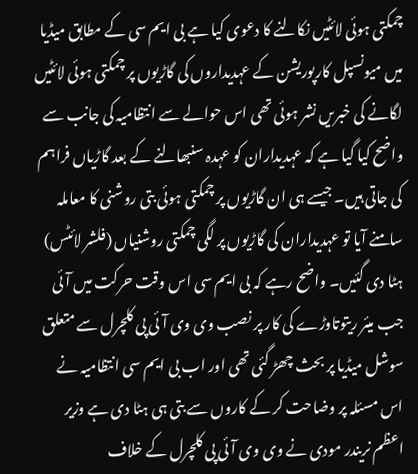چمکتی ہوئی لائٹیں نکالنے کا دعوی کیا ہے بی ایم سی کے مطابق میڈیا میں میونسپل کارپوریشن کے عہدیداروں کی گاڑیوں پر چمکتی ہوئی لائٹیں لگانے کی خبریں نشر ہوئی تھی اس حوالے سے انتظامیہ کی جانب سے واضح کیا گیا ہے کہ عہدیداران کو عہدہ سنبھالنے کے بعد گاڑیاں فراہم کی جاتی ہیں۔ جیسے ہی ان گاڑیوں پر چمکتی ہوئی بتی روشنی کا معاملہ سامنے آیا تو عہدیداران کی گاڑیوں پر لگی چمکتی روشنیاں (فلشر لائٹس) ہٹا دی گئیں۔ واضح رہے کہ بی ایم سی اس وقت حرکت میں آئی جب میئر ریتوتاوڑے کی کار پر نصب وی وی آئی پی کلچرل سے متعلق سوشل میڈیا پر بحث چھڑ گئی تھی اور اب بی ایم سی انتظامیہ نے اس مسئلہ پر وضاحت کر کے کاروں سے بتی ہی ہٹا دی ہے وزیر اعظم نریندر مودی نے وی وی آئی پی کلچرل کے خلاف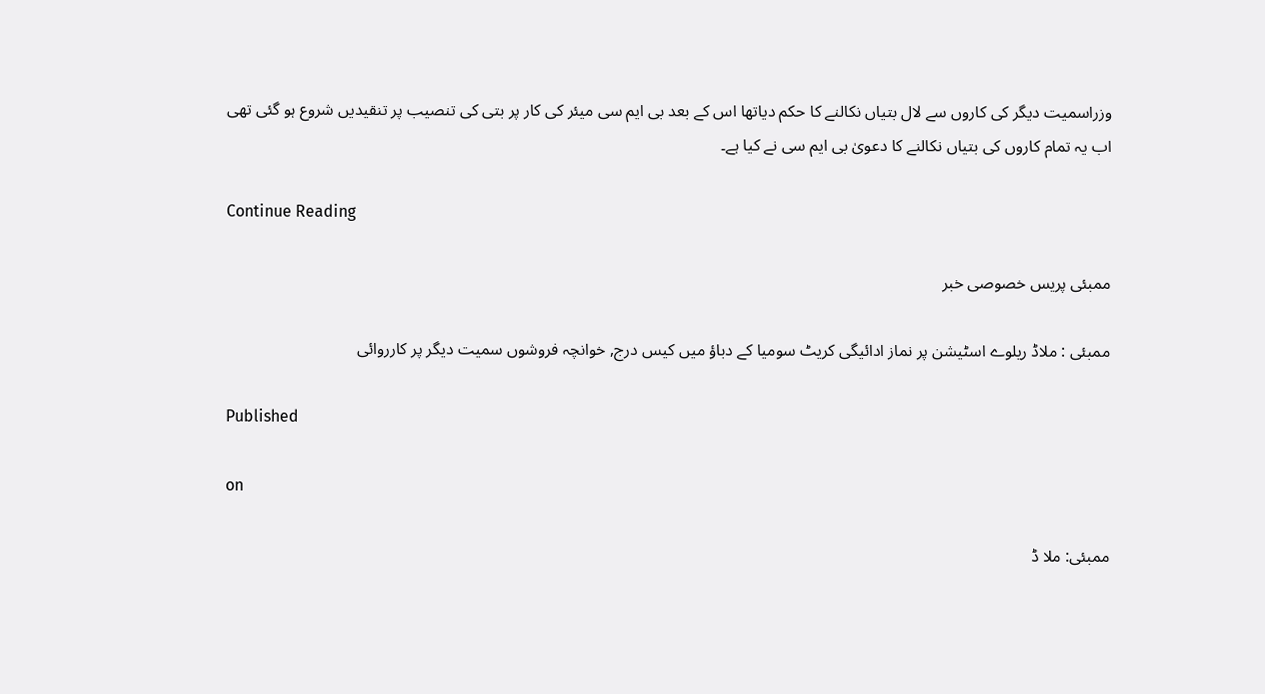وزراسمیت دیگر کی کاروں سے لال بتیاں نکالنے کا حکم دیاتھا اس کے بعد بی ایم سی میئر کی کار پر بتی کی تنصیب پر تنقیدیں شروع ہو گئی تھی اب یہ تمام کاروں کی بتیاں نکالنے کا دعویٰ بی ایم سی نے کیا ہے۔

Continue Reading

ممبئی پریس خصوصی خبر

ممبئی : ملاڈ ریلوے اسٹیشن پر نماز ادائیگی کریٹ سومیا کے دباؤ میں کیس درج, خوانچہ فروشوں سمیت دیگر پر کارروائی

Published

on

ممبئی: ملا ڈ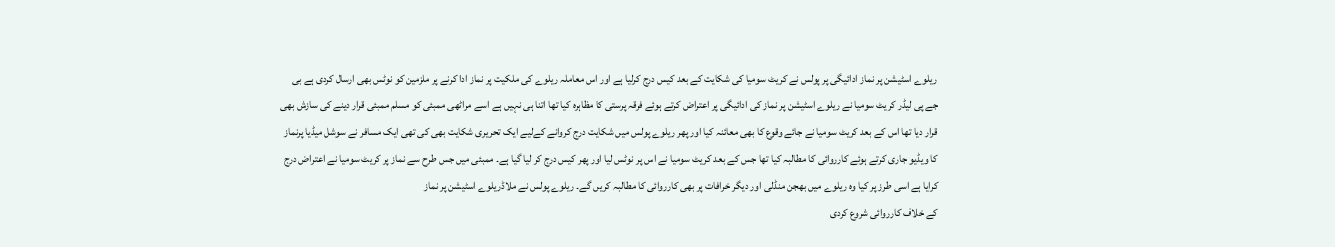ریلوے اسٹیشن پر نماز ادائیگی پر پولس نے کریٹ سومیا کی شکایت کے بعد کیس درج کرلیا ہے اور اس معاملہ ریلوے کی ملکیت پر نماز ادا کرنے پر ملزمین کو نوٹس بھی ارسال کردی ہے بی جے پی لیڈر کریٹ سومیا نے ریلوے اسٹیشن پر نماز کی ادائیگی پر اعتراض کرتے ہوئے فرقہ پرستی کا مظاہرہ کیا تھا اتنا ہی نہیں ہے اسے مراٹھی ممبئی کو مسلم ممبئی قرار دینے کی سازش بھی قرار دیا تھا اس کے بعد کریٹ سومیا نے جائے وقوع کا بھی معائنہ کیا اور پھر ریلوے پولس میں شکایت درج کروانے کےلیے ایک تحریری شکایت بھی کی تھی ایک مسافر نے سوشل میڈیا پرنماز کا ویڈیو جاری کرتے ہوئے کارروائی کا مطالبہ کیا تھا جس کے بعد کریٹ سومیا نے اس پر نوٹس لیا اور پھر کیس درج کر لیا گیا ہے۔ ممبئی میں جس طرح سے نماز پر کریٹ سومیا نے اعتراض درج کرایا ہے اسی طرز پر کیا وہ ریلوے میں بھجن منڈلی اور دیگر خرافات پر بھی کارروائی کا مطالبہ کریں گے۔ ریلوے پولس نے ملاڈریلوے اسٹیشن پر نماز
کے خلاف کارروائی شروع کردی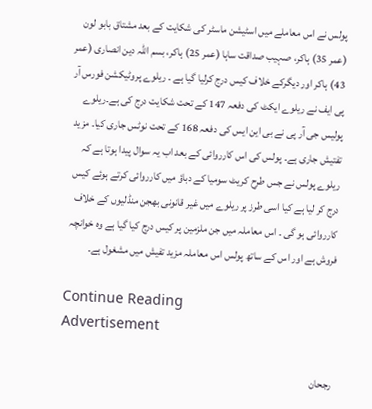پولس نے اس معاملے میں اسٹیشن ماسٹر کی شکایت کے بعد مشتاق بابو لون (عمر 35) ہاکر، صہیب صداقت ساہا (عمر 25) ہاکر، بسم اللہ دین انصاری (عمر 43) ہاکر اور دیگرکے خلاف کیس درج کرلیا گیا ہے ۔ ریلوے پروٹیکشن فورس آر پی ایف نے ریلوے ایکٹ کی دفعہ 147 کے تحت شکایت درج کی ہے۔ریلوے پولیس جی آر پی نے بی این ایس کی دفعہ 168 کے تحت نوٹس جاری کیا۔ مزید تفتیش جاری ہے۔ پولس کی اس کارروائی کے بعد اب یہ سوال پیدا ہوتا ہے کہ ریلوے پولس نے جس طرح کریٹ سومیا کے دباؤ میں کارروائی کرتے ہوئے کیس درج کر لیا ہے کیا اسی طرز پر ریلوے میں غیر قانونی بھجن منڈلیوں کے خلاف کارروائی ہو گی ۔ اس معاملہ میں جن ملزمین پر کیس درج کیا گیا ہے وہ خوانچہ فروش ہے اور اس کے ساتھ پولس اس معاملہ مزید تفیش میں مشغول ہے۔

Continue Reading
Advertisement

رجحان